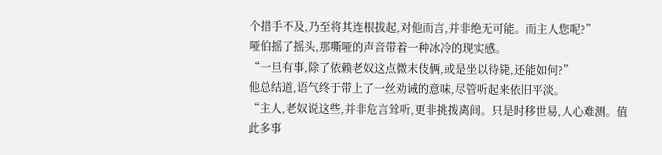个措手不及,乃至将其连根拔起,对他而言,并非绝无可能。而主人您呢?”
哑伯摇了摇头,那嘶哑的声音带着一种冰冷的现实感。
“一旦有事,除了依赖老奴这点微末伎俩,或是坐以待毙,还能如何?”
他总结道,语气终于带上了一丝劝诫的意味,尽管听起来依旧平淡。
“主人,老奴说这些,并非危言耸听,更非挑拨离间。只是时移世易,人心难测。值此多事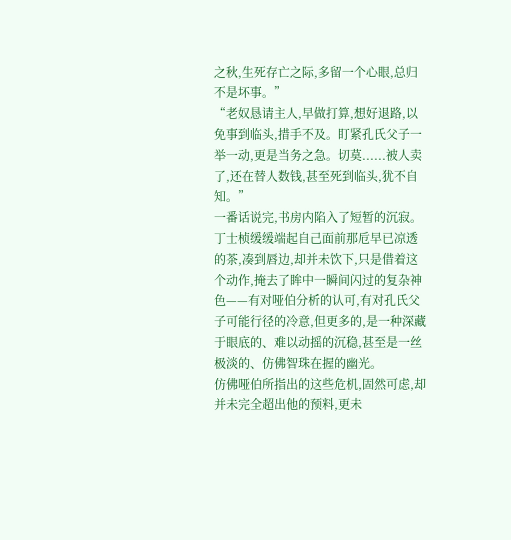之秋,生死存亡之际,多留一个心眼,总归不是坏事。”
“老奴恳请主人,早做打算,想好退路,以免事到临头,措手不及。盯紧孔氏父子一举一动,更是当务之急。切莫......被人卖了,还在替人数钱,甚至死到临头,犹不自知。”
一番话说完,书房内陷入了短暂的沉寂。
丁士桢缓缓端起自己面前那卮早已凉透的茶,凑到唇边,却并未饮下,只是借着这个动作,掩去了眸中一瞬间闪过的复杂神色——有对哑伯分析的认可,有对孔氏父子可能行径的冷意,但更多的,是一种深藏于眼底的、难以动摇的沉稳,甚至是一丝极淡的、仿佛智珠在握的幽光。
仿佛哑伯所指出的这些危机,固然可虑,却并未完全超出他的预料,更未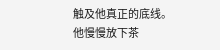触及他真正的底线。
他慢慢放下茶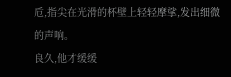卮,指尖在光滑的杯壁上轻轻摩挲,发出细微的声响。
良久,他才缓缓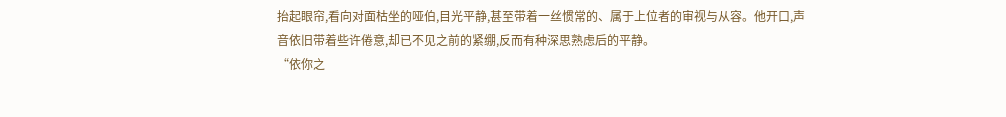抬起眼帘,看向对面枯坐的哑伯,目光平静,甚至带着一丝惯常的、属于上位者的审视与从容。他开口,声音依旧带着些许倦意,却已不见之前的紧绷,反而有种深思熟虑后的平静。
“依你之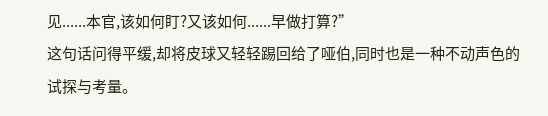见......本官,该如何盯?又该如何......早做打算?”
这句话问得平缓,却将皮球又轻轻踢回给了哑伯,同时也是一种不动声色的试探与考量。